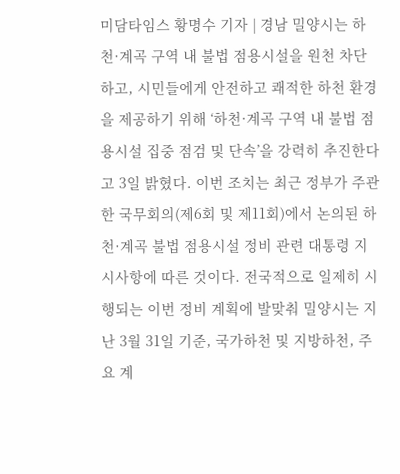미담타임스 황명수 기자 | 경남 밀양시는 하천·계곡 구역 내 불법 점용시설을 원천 차단하고, 시민들에게 안전하고 쾌적한 하천 환경을 제공하기 위해 ‘하천·계곡 구역 내 불법 점용시설 집중 점검 및 단속’을 강력히 추진한다고 3일 밝혔다. 이번 조치는 최근 정부가 주관한 국무회의(제6회 및 제11회)에서 논의된 하천·계곡 불법 점용시설 정비 관련 대통령 지시사항에 따른 것이다. 전국적으로 일제히 시행되는 이번 정비 계획에 발맞춰 밀양시는 지난 3월 31일 기준, 국가하천 및 지방하천, 주요 계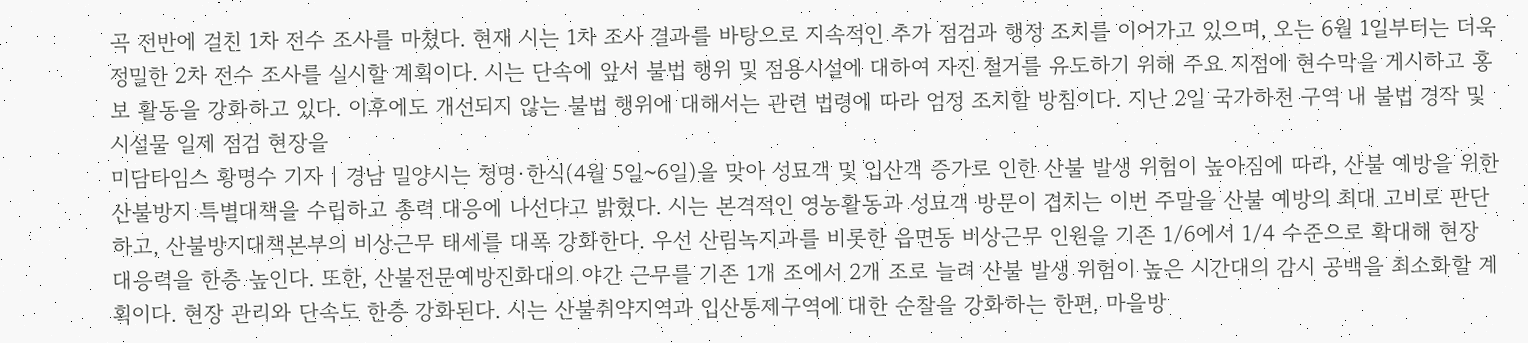곡 전반에 걸친 1차 전수 조사를 마쳤다. 현재 시는 1차 조사 결과를 바탕으로 지속적인 추가 점검과 행정 조치를 이어가고 있으며, 오는 6월 1일부터는 더욱 정밀한 2차 전수 조사를 실시할 계획이다. 시는 단속에 앞서 불법 행위 및 점용시설에 대하여 자진 철거를 유도하기 위해 주요 지점에 현수막을 게시하고 홍보 활동을 강화하고 있다. 이후에도 개선되지 않는 불법 행위에 대해서는 관련 법령에 따라 엄정 조치할 방침이다. 지난 2일 국가하천 구역 내 불법 경작 및 시설물 일제 점검 현장을
미담타임스 황명수 기자 | 경남 밀양시는 청명·한식(4월 5일~6일)을 맞아 성묘객 및 입산객 증가로 인한 산불 발생 위험이 높아짐에 따라, 산불 예방을 위한 산불방지 특별대책을 수립하고 총력 대응에 나선다고 밝혔다. 시는 본격적인 영농활동과 성묘객 방문이 겹치는 이번 주말을 산불 예방의 최대 고비로 판단하고, 산불방지대책본부의 비상근무 태세를 대폭 강화한다. 우선 산림녹지과를 비롯한 읍면동 비상근무 인원을 기존 1/6에서 1/4 수준으로 확대해 현장 대응력을 한층 높인다. 또한, 산불전문예방진화대의 야간 근무를 기존 1개 조에서 2개 조로 늘려 산불 발생 위험이 높은 시간대의 감시 공백을 최소화할 계획이다. 현장 관리와 단속도 한층 강화된다. 시는 산불취약지역과 입산통제구역에 대한 순찰을 강화하는 한편, 마을방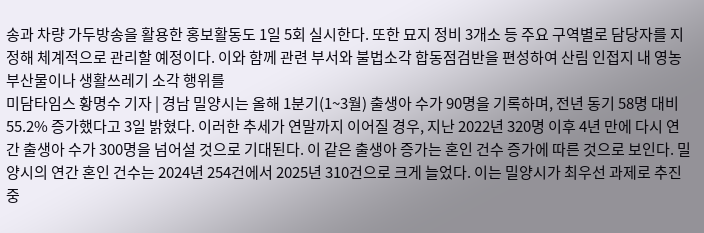송과 차량 가두방송을 활용한 홍보활동도 1일 5회 실시한다. 또한 묘지 정비 3개소 등 주요 구역별로 담당자를 지정해 체계적으로 관리할 예정이다. 이와 함께 관련 부서와 불법소각 합동점검반을 편성하여 산림 인접지 내 영농부산물이나 생활쓰레기 소각 행위를
미담타임스 황명수 기자 | 경남 밀양시는 올해 1분기(1~3월) 출생아 수가 90명을 기록하며, 전년 동기 58명 대비 55.2% 증가했다고 3일 밝혔다. 이러한 추세가 연말까지 이어질 경우, 지난 2022년 320명 이후 4년 만에 다시 연간 출생아 수가 300명을 넘어설 것으로 기대된다. 이 같은 출생아 증가는 혼인 건수 증가에 따른 것으로 보인다. 밀양시의 연간 혼인 건수는 2024년 254건에서 2025년 310건으로 크게 늘었다. 이는 밀양시가 최우선 과제로 추진 중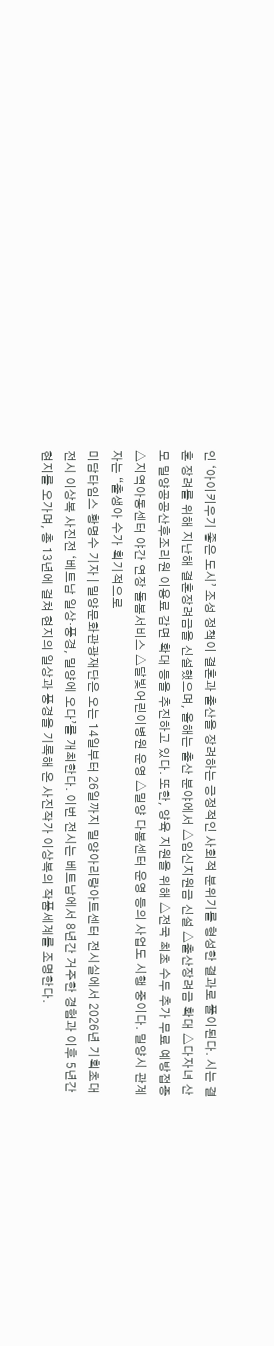인 ‘아이키우기 좋은 도시’ 조성 정책이 결혼과 출산을 장려하는 긍정적인 사회적 분위기를 형성한 결과로 풀이된다. 시는 결혼 장려를 위해 지난해 결혼장려금을 신설했으며, 올해는 출산 분야에서 △임신지원금 신설 △출산장려금 확대 △다자녀 산모 밀양공공산후조리원 이용료 감면 확대 등을 추진하고 있다. 또한, 양육 지원을 위해 △전국 최초 수두 추가 무료 예방접종 △지역아동센터 야간 연장 돌봄서비스 △달빛어린이병원 운영 △밀양 다봄센터 운영 등의 사업도 시행 중이다. 밀양시 관계자는 “출생아 수가 획기적으로
미담타임스 황명수 기자 | 밀양문화관광재단은 오는 14일부터 26일까지 밀양아리랑아트센터 전시실에서 2026년 기획초대전시 이상복 사진전 ‘베트남 일상·풍경, 밀양에 오다’를 개최한다. 이번 전시는 베트남에서 8년간 거주한 경험과 이후 5년간 현지를 오가며, 총 13년에 걸쳐 현지의 일상과 풍경을 기록해 온 사진작가 이상복의 작품세계를 조명한다.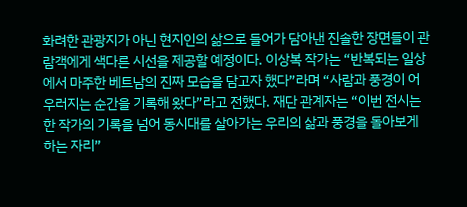화려한 관광지가 아닌 현지인의 삶으로 들어가 담아낸 진솔한 장면들이 관람객에게 색다른 시선을 제공할 예정이다. 이상복 작가는 “반복되는 일상에서 마주한 베트남의 진짜 모습을 담고자 했다”라며 “사람과 풍경이 어우러지는 순간을 기록해 왔다”라고 전했다. 재단 관계자는 “이번 전시는 한 작가의 기록을 넘어 동시대를 살아가는 우리의 삶과 풍경을 돌아보게 하는 자리”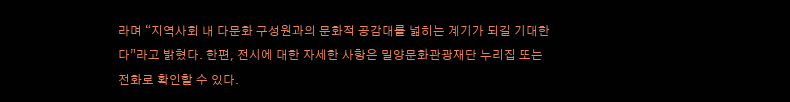라며 “지역사회 내 다문화 구성원과의 문화적 공감대를 넓히는 계기가 되길 기대한다”라고 밝혔다. 한편, 전시에 대한 자세한 사항은 밀양문화관광재단 누리집 또는 전화로 확인할 수 있다.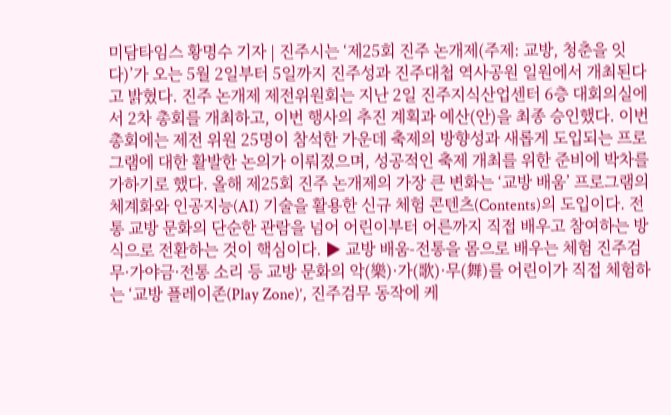미담타임스 황명수 기자 | 진주시는 ‘제25회 진주 논개제(주제: 교방, 청춘을 잇다)’가 오는 5월 2일부터 5일까지 진주성과 진주대첩 역사공원 일원에서 개최된다고 밝혔다. 진주 논개제 제전위원회는 지난 2일 진주지식산업센터 6층 대회의실에서 2차 총회를 개최하고, 이번 행사의 추진 계획과 예산(안)을 최종 승인했다. 이번 총회에는 제전 위원 25명이 참석한 가운데 축제의 방향성과 새롭게 도입되는 프로그램에 대한 활발한 논의가 이뤄졌으며, 성공적인 축제 개최를 위한 준비에 박차를 가하기로 했다. 올해 제25회 진주 논개제의 가장 큰 변화는 ‘교방 배움’ 프로그램의 체계화와 인공지능(AI) 기술을 활용한 신규 체험 콘텐츠(Contents)의 도입이다. 전통 교방 문화의 단순한 관람을 넘어 어린이부터 어른까지 직접 배우고 참여하는 방식으로 전환하는 것이 핵심이다. ▶ 교방 배움-전통을 몸으로 배우는 체험 진주검무·가야금·전통 소리 등 교방 문화의 악(樂)·가(歌)·무(舞)를 어린이가 직접 체험하는 ‘교방 플레이존(Play Zone)’, 진주검무 동작에 케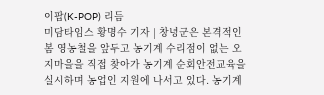이팝(K-POP) 리듬
미담타임스 황명수 기자 | 창녕군은 본격적인 봄 영농철을 앞두고 농기계 수리점이 없는 오지마을을 직접 찾아가 농기계 순회안전교육을 실시하며 농업인 지원에 나서고 있다. 농기계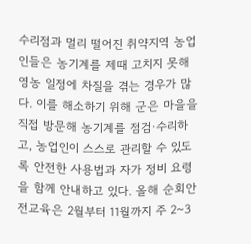수리점과 멀리 떨어진 취약지역 농업인들은 농기계를 제때 고치지 못해 영농 일정에 차질을 겪는 경우가 많다. 이를 해소하기 위해 군은 마을을 직접 방문해 농기계를 점검·수리하고, 농업인이 스스로 관리할 수 있도록 안전한 사용법과 자가 정비 요령을 함께 안내하고 있다. 올해 순회안전교육은 2월부터 11월까지 주 2~3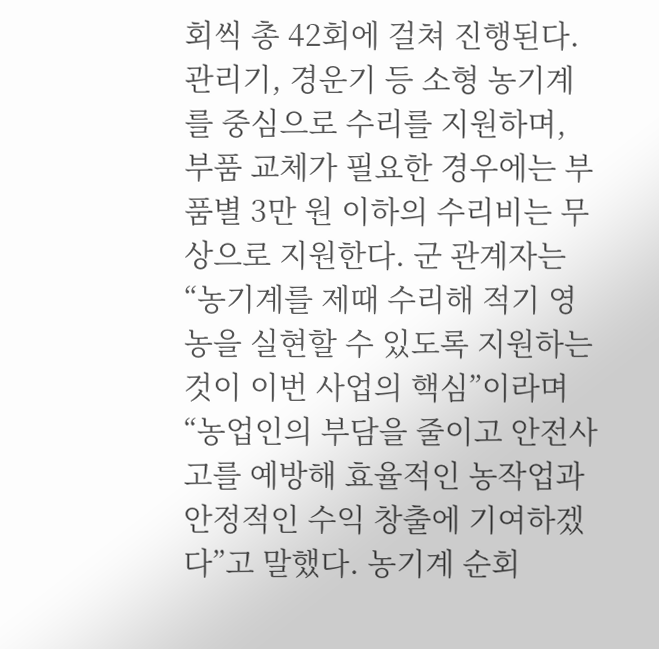회씩 총 42회에 걸쳐 진행된다. 관리기, 경운기 등 소형 농기계를 중심으로 수리를 지원하며, 부품 교체가 필요한 경우에는 부품별 3만 원 이하의 수리비는 무상으로 지원한다. 군 관계자는 “농기계를 제때 수리해 적기 영농을 실현할 수 있도록 지원하는 것이 이번 사업의 핵심”이라며 “농업인의 부담을 줄이고 안전사고를 예방해 효율적인 농작업과 안정적인 수익 창출에 기여하겠다”고 말했다. 농기계 순회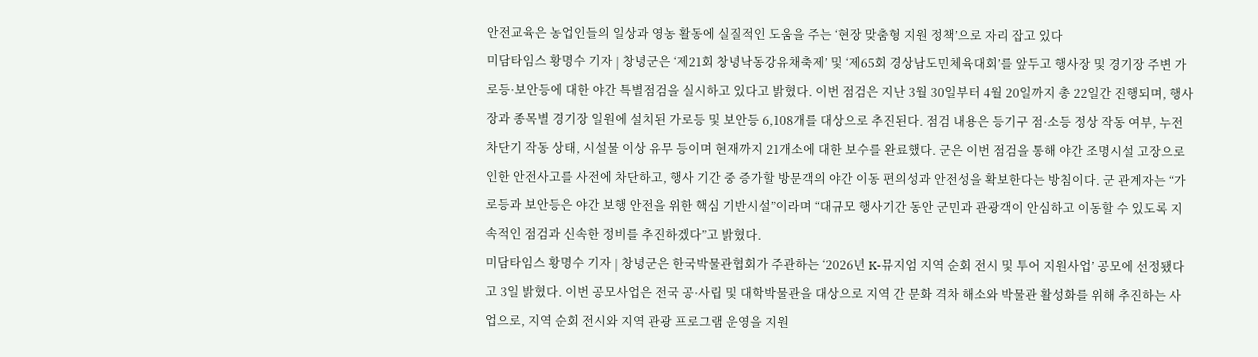안전교육은 농업인들의 일상과 영농 활동에 실질적인 도움을 주는 ‘현장 맞춤형 지원 정책’으로 자리 잡고 있다
미담타임스 황명수 기자 | 창녕군은 ‘제21회 창녕낙동강유채축제’ 및 ‘제65회 경상남도민체육대회’를 앞두고 행사장 및 경기장 주변 가로등·보안등에 대한 야간 특별점검을 실시하고 있다고 밝혔다. 이번 점검은 지난 3월 30일부터 4월 20일까지 총 22일간 진행되며, 행사장과 종목별 경기장 일원에 설치된 가로등 및 보안등 6,108개를 대상으로 추진된다. 점검 내용은 등기구 점·소등 정상 작동 여부, 누전차단기 작동 상태, 시설물 이상 유무 등이며 현재까지 21개소에 대한 보수를 완료했다. 군은 이번 점검을 통해 야간 조명시설 고장으로 인한 안전사고를 사전에 차단하고, 행사 기간 중 증가할 방문객의 야간 이동 편의성과 안전성을 확보한다는 방침이다. 군 관계자는 “가로등과 보안등은 야간 보행 안전을 위한 핵심 기반시설”이라며 “대규모 행사기간 동안 군민과 관광객이 안심하고 이동할 수 있도록 지속적인 점검과 신속한 정비를 추진하겠다”고 밝혔다.
미담타임스 황명수 기자 | 창녕군은 한국박물관협회가 주관하는 ‘2026년 K-뮤지엄 지역 순회 전시 및 투어 지원사업’ 공모에 선정됐다고 3일 밝혔다. 이번 공모사업은 전국 공·사립 및 대학박물관을 대상으로 지역 간 문화 격차 해소와 박물관 활성화를 위해 추진하는 사업으로, 지역 순회 전시와 지역 관광 프로그램 운영을 지원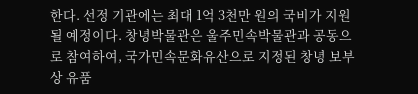한다. 선정 기관에는 최대 1억 3천만 원의 국비가 지원될 예정이다. 창녕박물관은 울주민속박물관과 공동으로 참여하여, 국가민속문화유산으로 지정된 창녕 보부상 유품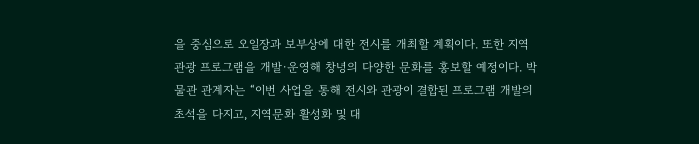을 중심으로 오일장과 보부상에 대한 전시를 개최할 계획이다. 또한 지역 관광 프로그램을 개발·운영해 창녕의 다양한 문화를 홍보할 예정이다. 박물관 관계자는 “이번 사업을 통해 전시와 관광이 결합된 프로그램 개발의 초석을 다지고, 지역문화 활성화 및 대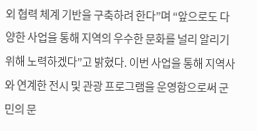외 협력 체계 기반을 구축하려 한다”며 “앞으로도 다양한 사업을 통해 지역의 우수한 문화를 널리 알리기 위해 노력하겠다”고 밝혔다. 이번 사업을 통해 지역사와 연계한 전시 및 관광 프로그램을 운영함으로써 군민의 문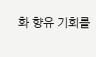화 향유 기회를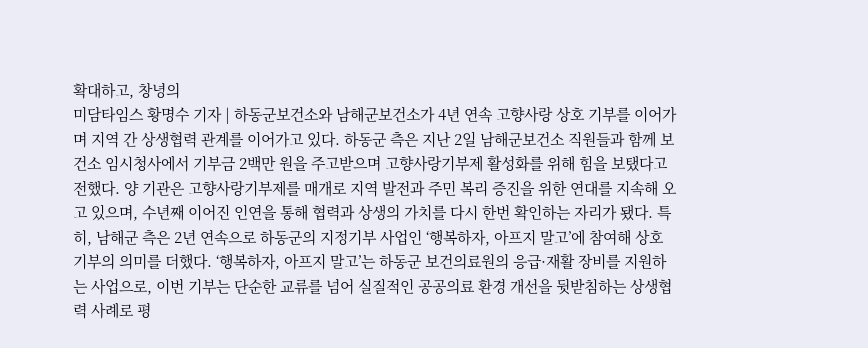확대하고, 창녕의
미담타임스 황명수 기자 | 하동군보건소와 남해군보건소가 4년 연속 고향사랑 상호 기부를 이어가며 지역 간 상생협력 관계를 이어가고 있다. 하동군 측은 지난 2일 남해군보건소 직원들과 함께 보건소 임시청사에서 기부금 2백만 원을 주고받으며 고향사랑기부제 활성화를 위해 힘을 보탰다고 전했다. 양 기관은 고향사랑기부제를 매개로 지역 발전과 주민 복리 증진을 위한 연대를 지속해 오고 있으며, 수년째 이어진 인연을 통해 협력과 상생의 가치를 다시 한번 확인하는 자리가 됐다. 특히, 남해군 측은 2년 연속으로 하동군의 지정기부 사업인 ‘행복하자, 아프지 말고’에 참여해 상호 기부의 의미를 더했다. ‘행복하자, 아프지 말고’는 하동군 보건의료원의 응급·재활 장비를 지원하는 사업으로, 이번 기부는 단순한 교류를 넘어 실질적인 공공의료 환경 개선을 뒷받침하는 상생협력 사례로 평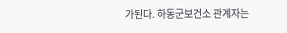가된다. 하동군보건소 관계자는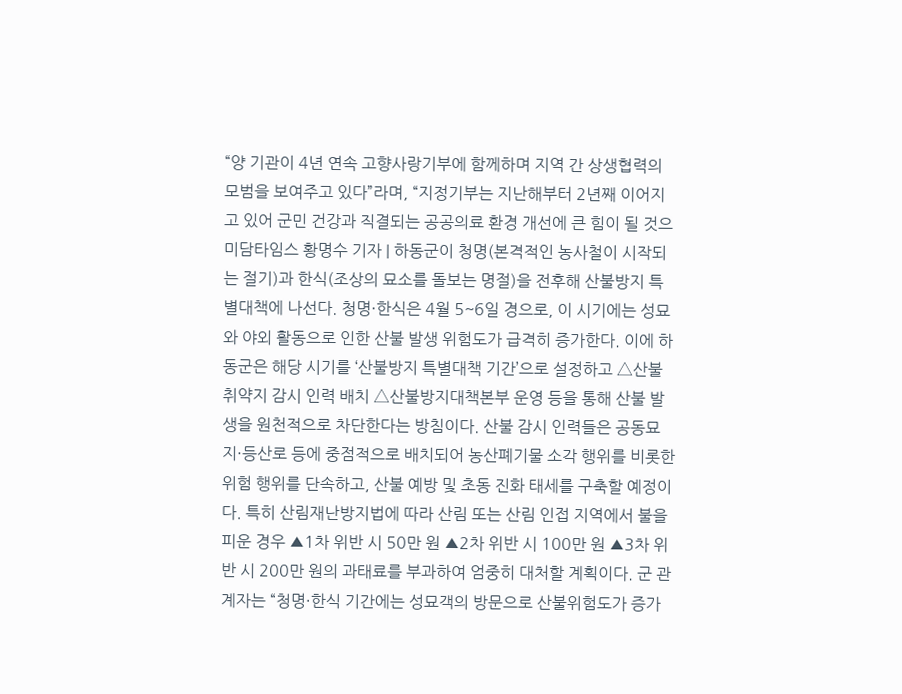“양 기관이 4년 연속 고향사랑기부에 함께하며 지역 간 상생협력의 모범을 보여주고 있다”라며, “지정기부는 지난해부터 2년째 이어지고 있어 군민 건강과 직결되는 공공의료 환경 개선에 큰 힘이 될 것으
미담타임스 황명수 기자 | 하동군이 청명(본격적인 농사철이 시작되는 절기)과 한식(조상의 묘소를 돌보는 명절)을 전후해 산불방지 특별대책에 나선다. 청명·한식은 4월 5~6일 경으로, 이 시기에는 성묘와 야외 활동으로 인한 산불 발생 위험도가 급격히 증가한다. 이에 하동군은 해당 시기를 ‘산불방지 특별대책 기간’으로 설정하고 △산불 취약지 감시 인력 배치 △산불방지대책본부 운영 등을 통해 산불 발생을 원천적으로 차단한다는 방침이다. 산불 감시 인력들은 공동묘지·등산로 등에 중점적으로 배치되어 농산폐기물 소각 행위를 비롯한 위험 행위를 단속하고, 산불 예방 및 초동 진화 태세를 구축할 예정이다. 특히 산림재난방지법에 따라 산림 또는 산림 인접 지역에서 불을 피운 경우 ▲1차 위반 시 50만 원 ▲2차 위반 시 100만 원 ▲3차 위반 시 200만 원의 과태료를 부과하여 엄중히 대처할 계획이다. 군 관계자는 “청명·한식 기간에는 성묘객의 방문으로 산불위험도가 증가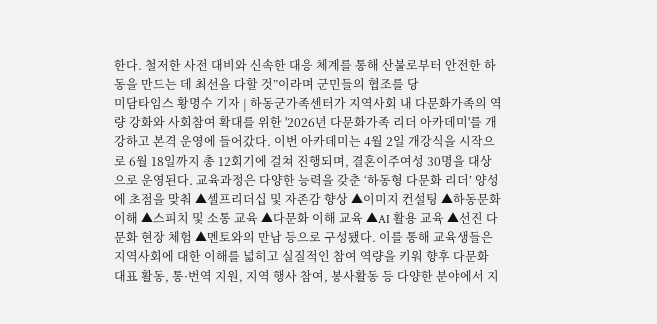한다. 철저한 사전 대비와 신속한 대응 체계를 통해 산불로부터 안전한 하동을 만드는 데 최선을 다할 것”이라며 군민들의 협조를 당
미담타임스 황명수 기자 | 하동군가족센터가 지역사회 내 다문화가족의 역량 강화와 사회참여 확대를 위한 '2026년 다문화가족 리더 아카데미'를 개강하고 본격 운영에 들어갔다. 이번 아카데미는 4월 2일 개강식을 시작으로 6월 18일까지 총 12회기에 걸쳐 진행되며, 결혼이주여성 30명을 대상으로 운영된다. 교육과정은 다양한 능력을 갖춘 ‘하동형 다문화 리더’ 양성에 초점을 맞춰 ▲셀프리더십 및 자존감 향상 ▲이미지 컨설팅 ▲하동문화 이해 ▲스피치 및 소통 교육 ▲다문화 이해 교육 ▲AI 활용 교육 ▲선진 다문화 현장 체험 ▲멘토와의 만남 등으로 구성됐다. 이를 통해 교육생들은 지역사회에 대한 이해를 넓히고 실질적인 참여 역량을 키워 향후 다문화 대표 활동, 통·번역 지원, 지역 행사 참여, 봉사활동 등 다양한 분야에서 지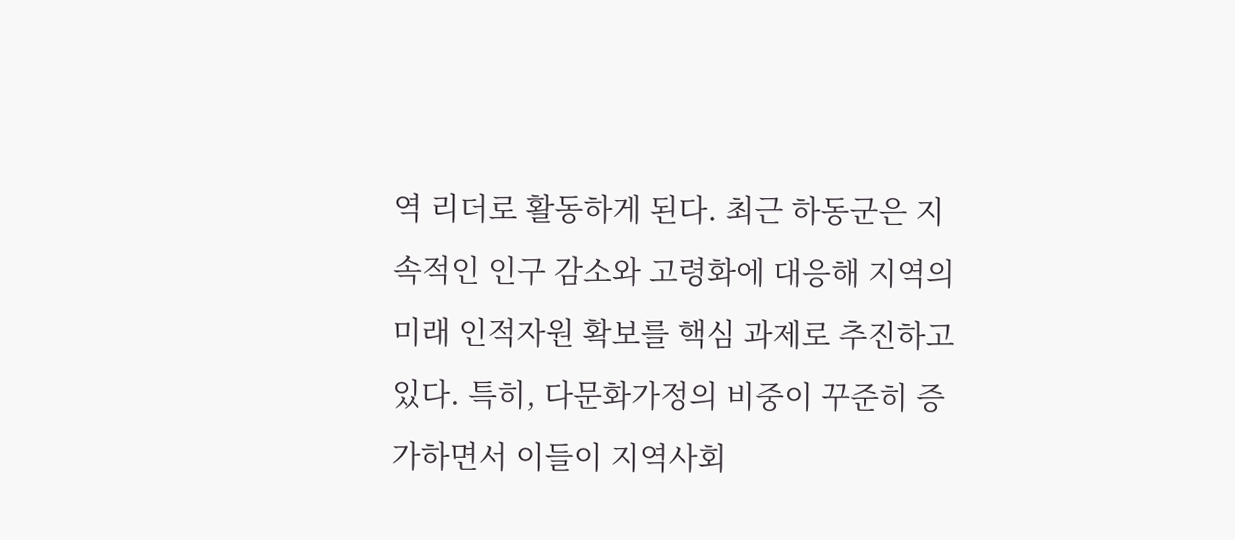역 리더로 활동하게 된다. 최근 하동군은 지속적인 인구 감소와 고령화에 대응해 지역의 미래 인적자원 확보를 핵심 과제로 추진하고 있다. 특히, 다문화가정의 비중이 꾸준히 증가하면서 이들이 지역사회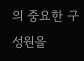의 중요한 구성원을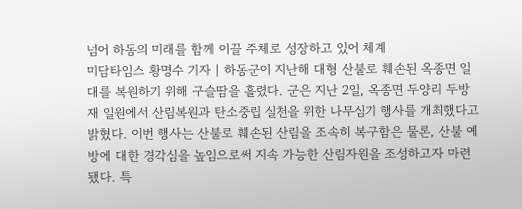넘어 하동의 미래를 함께 이끌 주체로 성장하고 있어 체계
미담타임스 황명수 기자 | 하동군이 지난해 대형 산불로 훼손된 옥종면 일대를 복원하기 위해 구슬땀을 흘렸다. 군은 지난 2일, 옥종면 두양리 두방재 일원에서 산림복원과 탄소중립 실천을 위한 나무심기 행사를 개최했다고 밝혔다. 이번 행사는 산불로 훼손된 산림을 조속히 복구함은 물론, 산불 예방에 대한 경각심을 높임으로써 지속 가능한 산림자원을 조성하고자 마련됐다. 특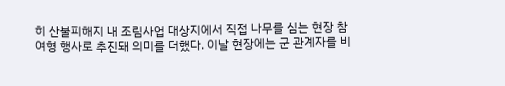히 산불피해지 내 조림사업 대상지에서 직접 나무를 심는 현장 참여형 행사로 추진돼 의미를 더했다. 이날 현장에는 군 관계자를 비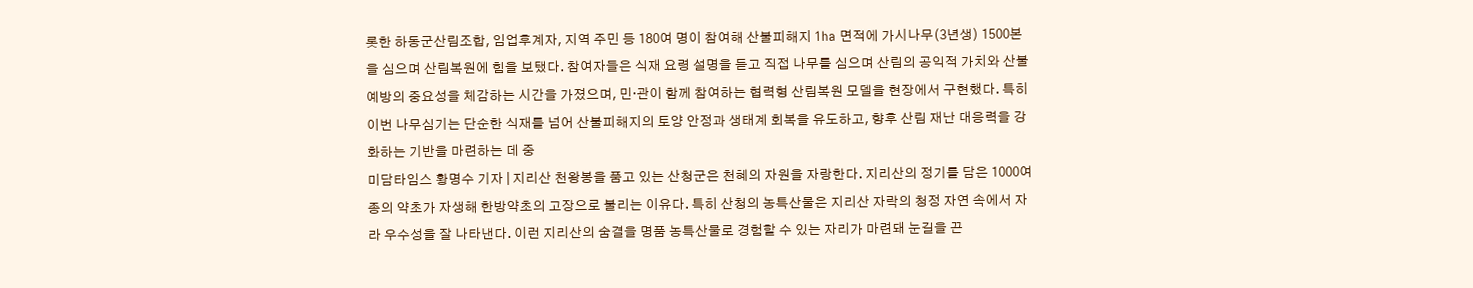롯한 하동군산림조합, 임업후계자, 지역 주민 등 180여 명이 참여해 산불피해지 1ha 면적에 가시나무(3년생) 1500본을 심으며 산림복원에 힘을 보탰다. 참여자들은 식재 요령 설명을 듣고 직접 나무를 심으며 산림의 공익적 가치와 산불 예방의 중요성을 체감하는 시간을 가졌으며, 민·관이 함께 참여하는 협력형 산림복원 모델을 현장에서 구현했다. 특히 이번 나무심기는 단순한 식재를 넘어 산불피해지의 토양 안정과 생태계 회복을 유도하고, 향후 산림 재난 대응력을 강화하는 기반을 마련하는 데 중
미담타임스 황명수 기자 | 지리산 천왕봉을 품고 있는 산청군은 천혜의 자원을 자랑한다. 지리산의 정기를 담은 1000여 종의 약초가 자생해 한방약초의 고장으로 불리는 이유다. 특히 산청의 농특산물은 지리산 자락의 청정 자연 속에서 자라 우수성을 잘 나타낸다. 이런 지리산의 숨결을 명품 농특산물로 경험할 수 있는 자리가 마련돼 눈길을 끈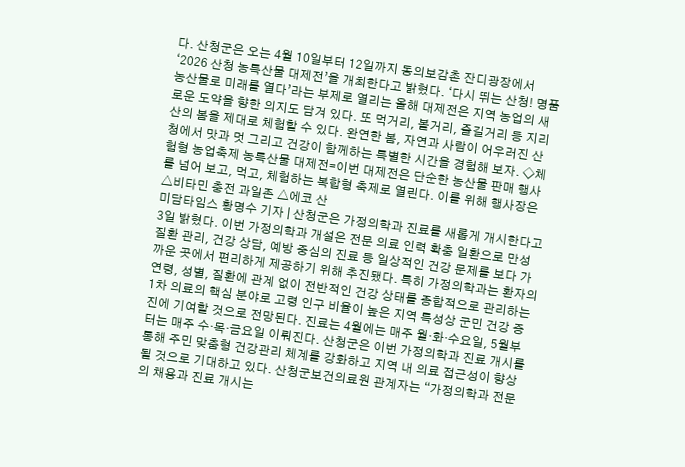다. 산청군은 오는 4월 10일부터 12일까지 동의보감촌 잔디광장에서 ‘2026 산청 농특산물 대제전’을 개최한다고 밝혔다. ‘다시 뛰는 산청! 명품 농산물로 미래를 열다’라는 부제로 열리는 올해 대제전은 지역 농업의 새로운 도약을 향한 의지도 담겨 있다. 또 먹거리, 볼거리, 즐길거리 등 지리산의 봄을 제대로 체험할 수 있다. 완연한 봄, 자연과 사람이 어우러진 산청에서 맛과 멋 그리고 건강이 함께하는 특별한 시간을 경험해 보자. ◇체험형 농업축제 농특산물 대제전=이번 대제전은 단순한 농산물 판매 행사를 넘어 보고, 먹고, 체험하는 복합형 축제로 열린다. 이를 위해 행사장은 △비타민 충전 과일존 △에코 산
미담타임스 황명수 기자 | 산청군은 가정의학과 진료를 새롭게 개시한다고 3일 밝혔다. 이번 가정의학과 개설은 전문 의료 인력 확충 일환으로 만성질환 관리, 건강 상담, 예방 중심의 진료 등 일상적인 건강 문제를 보다 가까운 곳에서 편리하게 제공하기 위해 추진됐다. 특히 가정의학과는 환자의 연령, 성별, 질환에 관계 없이 전반적인 건강 상태를 종합적으로 관리하는 1차 의료의 핵심 분야로 고령 인구 비율이 높은 지역 특성상 군민 건강 증진에 기여할 것으로 전망된다. 진료는 4월에는 매주 월·화·수요일, 5월부터는 매주 수·목·금요일 이뤄진다. 산청군은 이번 가정의학과 진료 개시를 통해 주민 맞춤형 건강관리 체계를 강화하고 지역 내 의료 접근성이 향상될 것으로 기대하고 있다. 산청군보건의료원 관계자는 “가정의학과 전문의 채용과 진료 개시는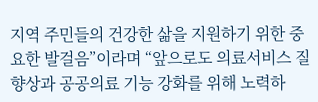지역 주민들의 건강한 삶을 지원하기 위한 중요한 발걸음”이라며 “앞으로도 의료서비스 질 향상과 공공의료 기능 강화를 위해 노력하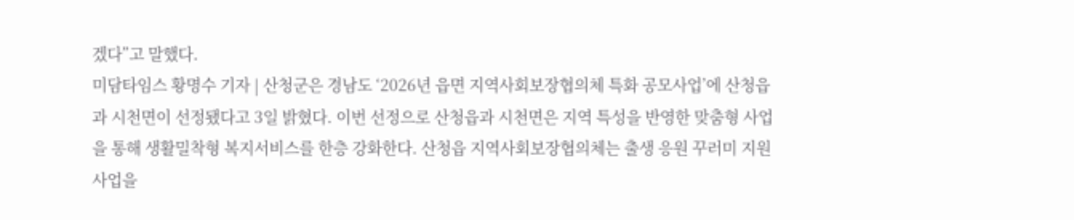겠다”고 말했다.
미담타임스 황명수 기자 | 산청군은 경남도 ‘2026년 읍면 지역사회보장협의체 특화 공모사업’에 산청읍과 시천면이 선정됐다고 3일 밝혔다. 이번 선정으로 산청읍과 시천면은 지역 특성을 반영한 맞춤형 사업을 통해 생활밀착형 복지서비스를 한층 강화한다. 산청읍 지역사회보장협의체는 출생 응원 꾸러미 지원 사업을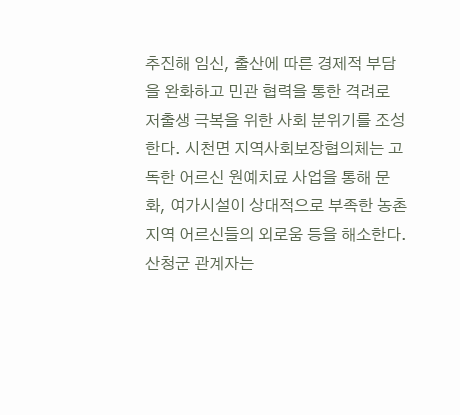추진해 임신, 출산에 따른 경제적 부담을 완화하고 민관 협력을 통한 격려로 저출생 극복을 위한 사회 분위기를 조성한다. 시천면 지역사회보장협의체는 고독한 어르신 원예치료 사업을 통해 문화, 여가시설이 상대적으로 부족한 농촌지역 어르신들의 외로움 등을 해소한다. 산청군 관계자는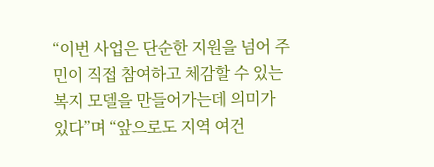“이번 사업은 단순한 지원을 넘어 주민이 직접 참여하고 체감할 수 있는 복지 모델을 만들어가는데 의미가 있다”며 “앞으로도 지역 여건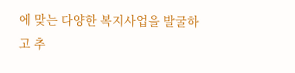에 맞는 다양한 복지사업을 발굴하고 추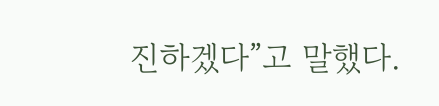진하겠다”고 말했다.